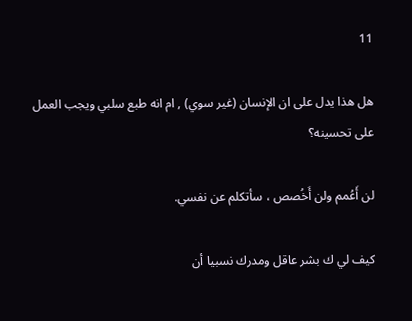11

هل هذا يدل على ان الإنسان (غير سوي) , ام انه طبع سلبي ويجب العمل على تحسينه؟

لن أَعُمم ولن أَخُصص ، سأتكلم عن نفسي.

كيف لي ك بشر عاقل ومدرك نسبيا أن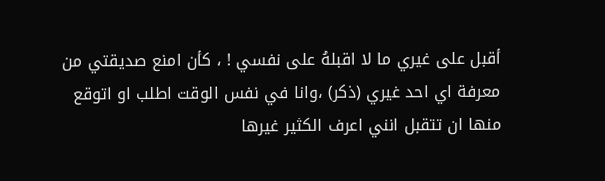أقبل على غيري ما لا اقبلهُ على نفسي ! ، كأن امنع صديقتي من معرفة اي احد غيري (ذكر) ،وانا في نفس الوقت اطلب او اتوقع منها ان تتقبل انني اعرف الكثير غيرها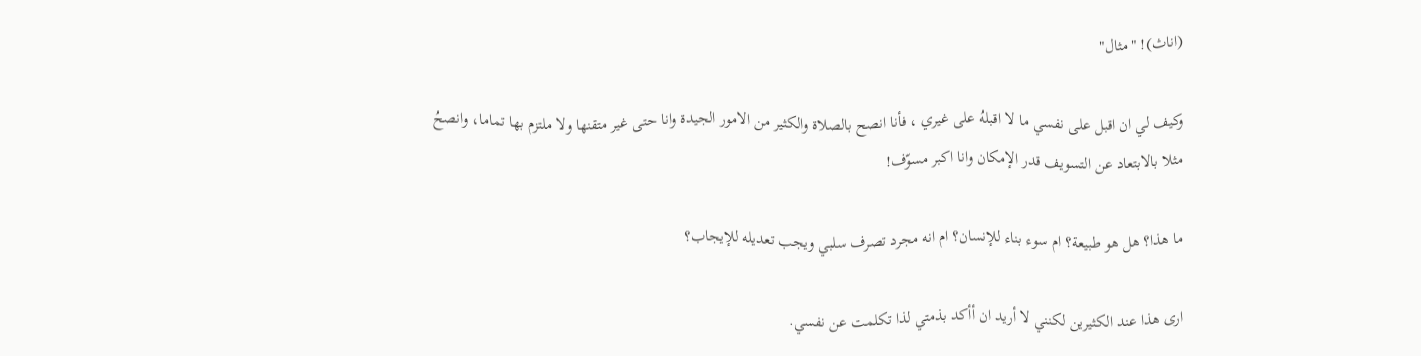(اناث)! "مثال"

وكيف لي ان اقبل على نفسي ما لا اقبلهُ على غيري ، فأنا انصح بالصلاة والكثير من الامور الجيدة وانا حتى غير متقنها ولا ملتزم بها تماما، وانصحُ مثلا بالابتعاد عن التسويف قدر الإمكان وانا اكبر مسوّف!

ما هذا؟ هل هو طبيعة؟ ام سوء بناء للإنسان؟ ام انه مجرد تصرف سلبي ويجب تعديله للإيجاب؟

ارى هذا عند الكثيرين لكنني لا أريد ان أأكد بذمتي لذا تكلمت عن نفسي.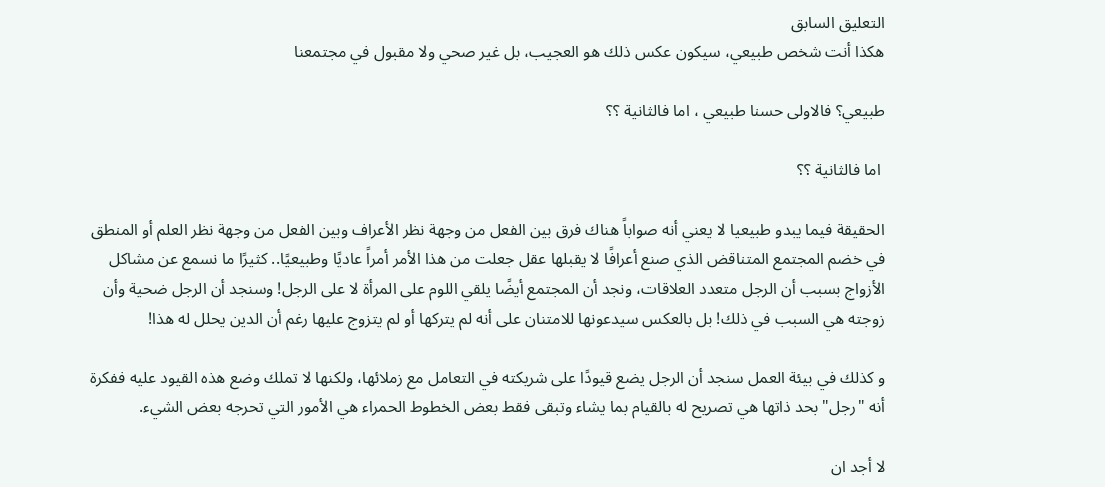التعليق السابق
هكذا أنت شخص طبيعي، سيكون عكس ذلك هو العجيب، بل غير صحي ولا مقبول في مجتمعنا

طبيعي؟ فالاولى حسنا طبيعي ، اما فالثانية ؟؟

 اما فالثانية ؟؟

الحقيقة فيما يبدو طبيعيا لا يعني أنه صواباً هناك فرق بين الفعل من وجهة نظر الأعراف وبين الفعل من وجهة نظر العلم أو المنطق في خضم المجتمع المتناقض الذي صنع أعرافًا لا يقبلها عقل جعلت من هذا الأمر أمراً عاديًا وطبيعيًا.. كثيرًا ما نسمع عن مشاكل الأزواج بسبب أن الرجل متعدد العلاقات، ونجد أن المجتمع أيضًا يلقي اللوم على المرأة لا على الرجل! وسنجد أن الرجل ضحية وأن زوجته هي السبب في ذلك! بل بالعكس سيدعونها للامتنان على أنه لم يتركها أو لم يتزوج عليها رغم أن الدين يحلل له هذا!

و كذلك في بيئة العمل سنجد أن الرجل يضع قيودًا على شريكته في التعامل مع زملائها، ولكنها لا تملك وضع هذه القيود عليه ففكرة أنه "رجل" بحد ذاتها هي تصريح له بالقيام بما يشاء وتبقى فقط بعض الخطوط الحمراء هي الأمور التي تحرجه بعض الشيء.

لا أجد ان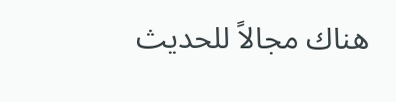هناك مجالاً للحديث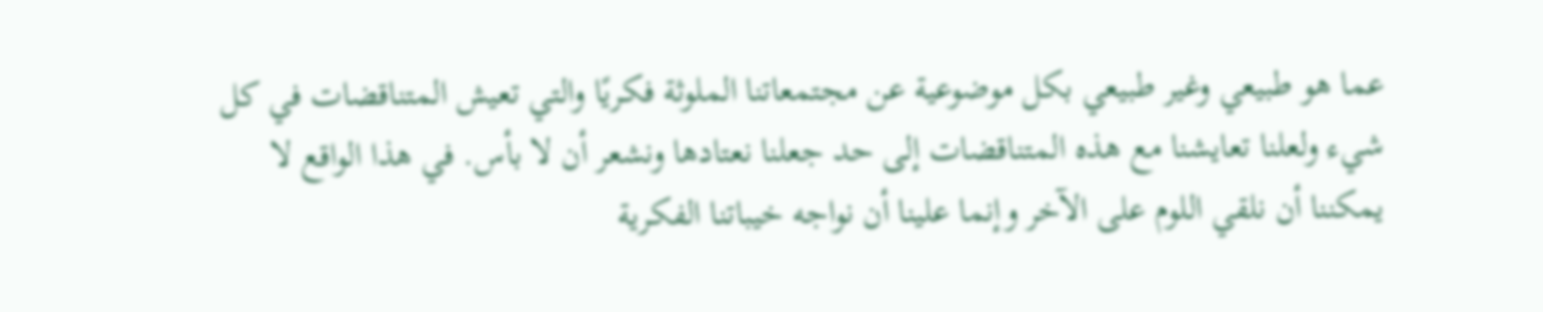عما هو طبيعي وغير طبيعي بكل موضوعية عن مجتمعاتنا الملوثة فكريًا والتي تعيش المتناقضات في كل شيء ولعلنا تعايشنا مع هذه المتناقضات إلى حد جعلنا نعتادها ونشعر أن لا بأس. في هذا الواقع لا يمكننا أن نلقي اللوم على الآخر وإنما علينا أن نواجه خيباتنا الفكرية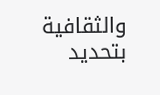والثقافية بتحديد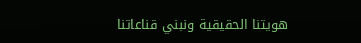هويتنا الحقيقية ونبني قناعاتنا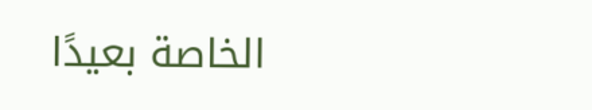الخاصة بعيدًا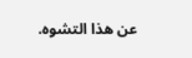عن هذا التشوه.